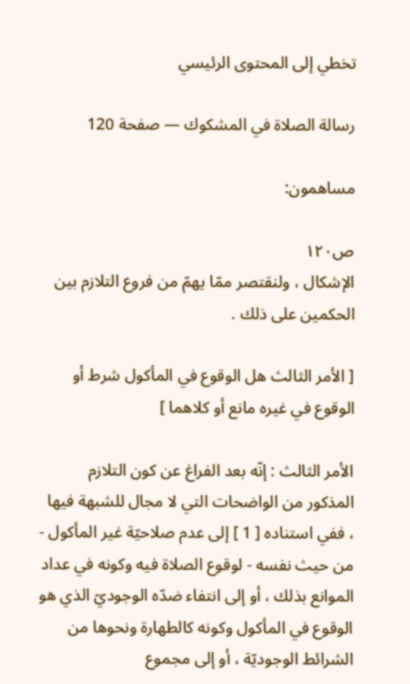تخطي إلى المحتوى الرئيسي

رسالة الصلاة في المشكوك — صفحة 120

مساهمون:

ص١٢٠
الإشكال ، ولنقتصر ممّا يهمّ من فروع التلازم بين الحكمين على ذلك .

[ الأمر الثالث هل الوقوع في المأكول شرط أو الوقوع في غيره مانع أو كلاهما ]

الأمر الثالث : إنّه بعد الفراغ عن كون التلازم المذكور من الواضحات التي لا مجال للشبهة فيها ، ففي استناده [ 1 ] إلى عدم صلاحيّة غير المأكول - من حيث نفسه - لوقوع الصلاة فيه وكونه في عداد الموانع بذلك ، أو إلى انتفاء ضدّه الوجوديّ الذي هو الوقوع في المأكول وكونه كالطهارة ونحوها من الشرائط الوجوديّة ، أو إلى مجموع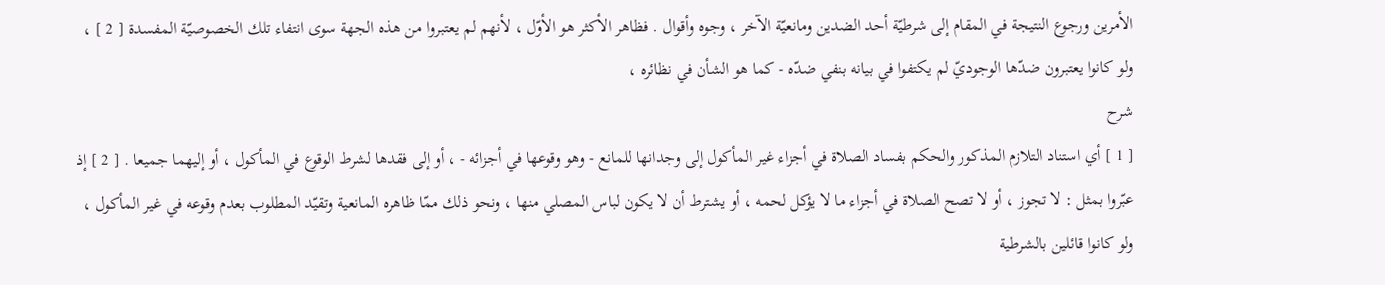الأمرين ورجوع النتيجة في المقام إلى شرطيّة أحد الضدين ومانعيّة الآخر ، وجوه وأقوال . فظاهر الأكثر هو الأوّل ، لأنهم لم يعتبروا من هذه الجهة سوى انتفاء تلك الخصوصيّة المفسدة [ 2 ] ، ولو كانوا يعتبرون ضدّها الوجوديّ لم يكتفوا في بيانه بنفي ضدّه - كما هو الشأن في نظائره ،
شرح
[ 1 ] أي استناد التلازم المذكور والحكم بفساد الصلاة في أجزاء غير المأكول إلى وجدانها للمانع - وهو وقوعها في أجزائه - ، أو إلى فقدها لشرط الوقوع في المأكول ، أو إليهما جميعا . [ 2 ] إذ عبّروا بمثل : لا تجوز ، أو لا تصح الصلاة في أجزاء ما لا يؤكل لحمه ، أو يشترط أن لا يكون لباس المصلي منها ، ونحو ذلك ممّا ظاهره المانعية وتقيّد المطلوب بعدم وقوعه في غير المأكول ، ولو كانوا قائلين بالشرطية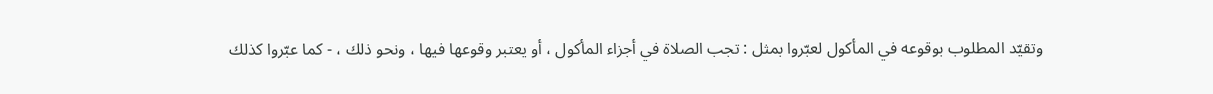وتقيّد المطلوب بوقوعه في المأكول لعبّروا بمثل : تجب الصلاة في أجزاء المأكول ، أو يعتبر وقوعها فيها ، ونحو ذلك ، - كما عبّروا كذلك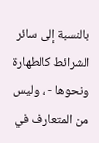بالنسبة إلى سائر الشرائط كالطهارة ونحوها - ، وليس من المتعارف في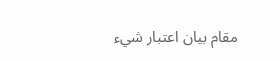مقام بيان اعتبار شيء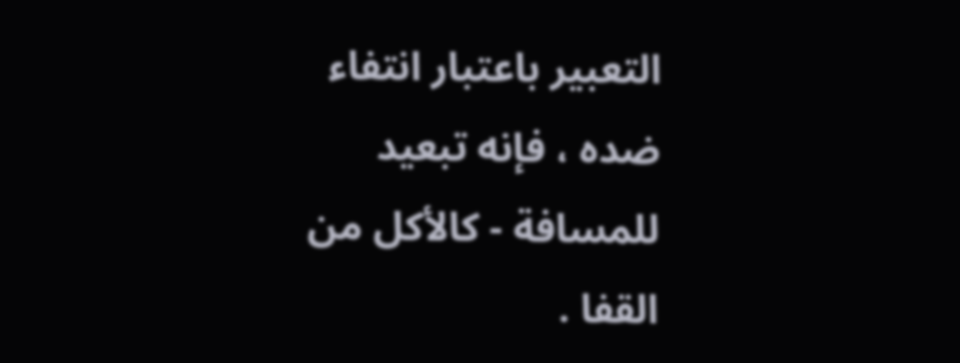التعبير باعتبار انتفاء ضده ، فإنه تبعيد للمسافة - كالأكل من القفا .